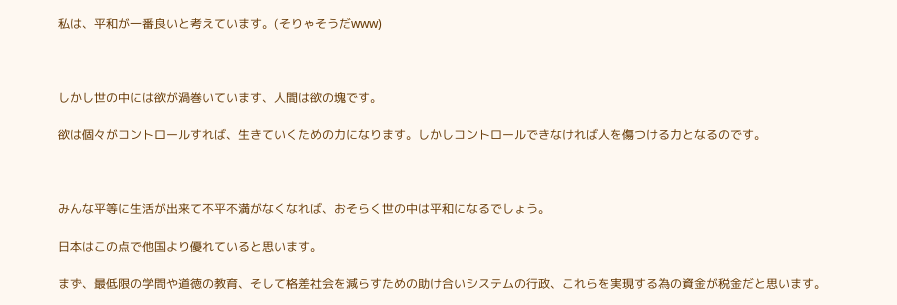私は、平和が一番良いと考えています。(そりゃそうだwww)



しかし世の中には欲が渦巻いています、人間は欲の塊です。

欲は個々がコントロールすれば、生きていくための力になります。しかしコントロールできなければ人を傷つける力となるのです。



みんな平等に生活が出来て不平不満がなくなれば、おそらく世の中は平和になるでしょう。

日本はこの点で他国より優れていると思います。

まず、最低限の学問や道徳の教育、そして格差社会を減らすための助け合いシステムの行政、これらを実現する為の資金が税金だと思います。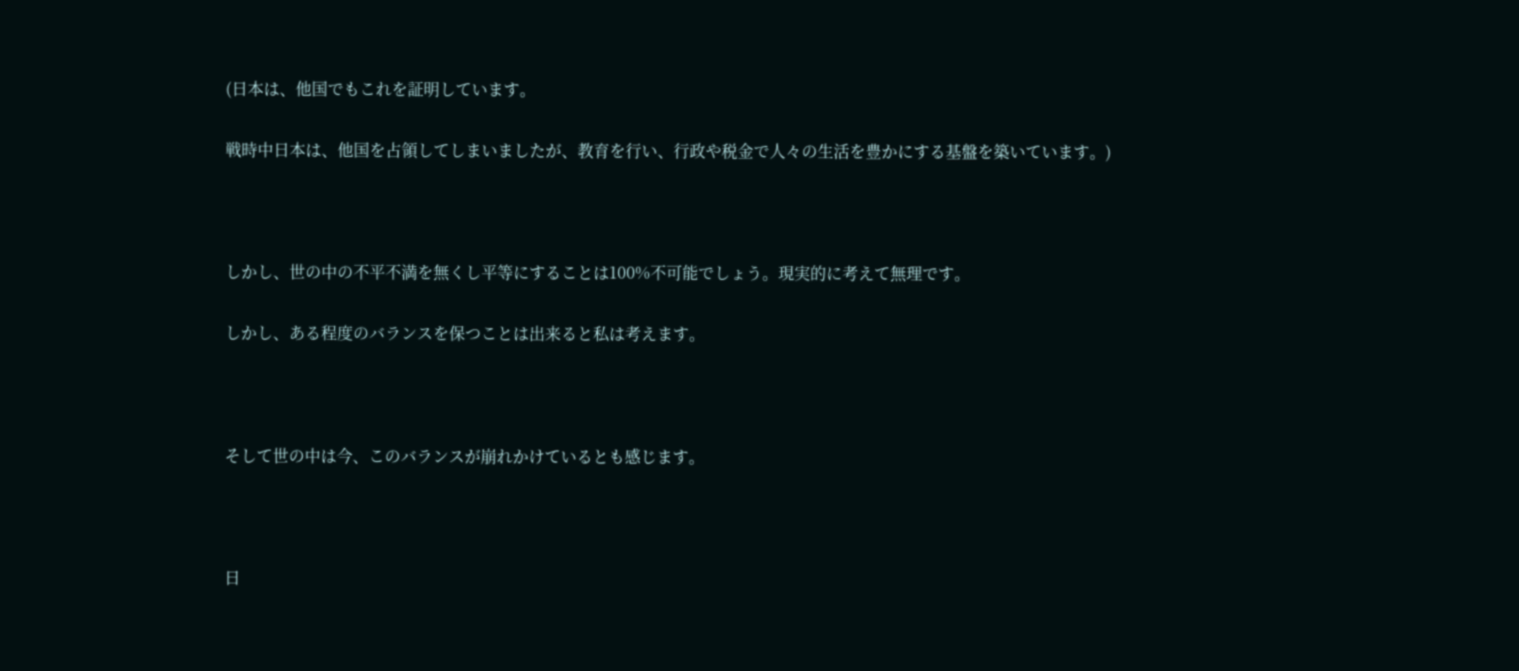(日本は、他国でもこれを証明しています。

戦時中日本は、他国を占領してしまいましたが、教育を行い、行政や税金で人々の生活を豊かにする基盤を築いています。)



しかし、世の中の不平不満を無くし平等にすることは100%不可能でしょう。現実的に考えて無理です。

しかし、ある程度のバランスを保つことは出来ると私は考えます。



そして世の中は今、このバランスが崩れかけているとも感じます。



日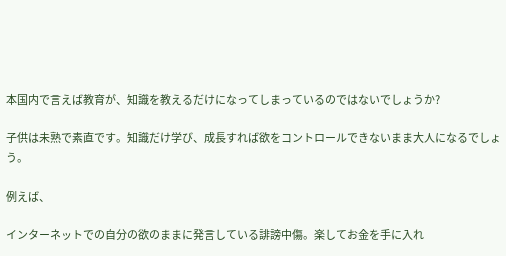本国内で言えば教育が、知識を教えるだけになってしまっているのではないでしょうか?

子供は未熟で素直です。知識だけ学び、成長すれば欲をコントロールできないまま大人になるでしょう。

例えば、

インターネットでの自分の欲のままに発言している誹謗中傷。楽してお金を手に入れ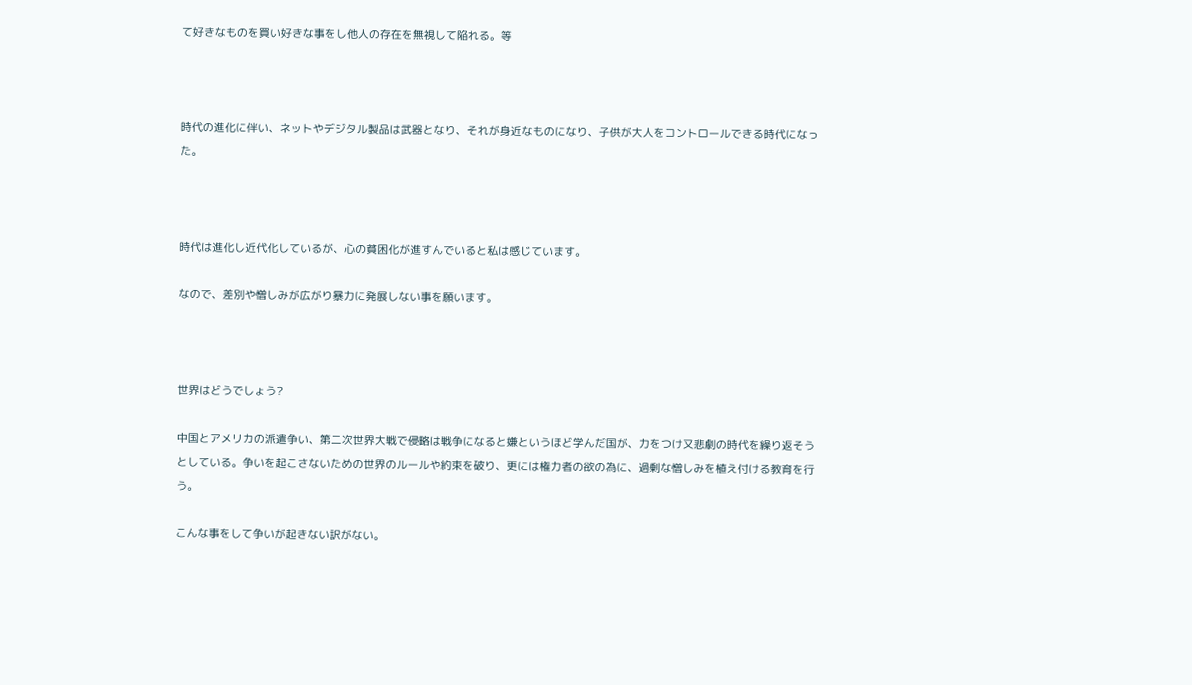て好きなものを買い好きな事をし他人の存在を無視して陥れる。等



時代の進化に伴い、ネットやデジタル製品は武器となり、それが身近なものになり、子供が大人をコントロールできる時代になった。



時代は進化し近代化しているが、心の貧困化が進すんでいると私は感じています。

なので、差別や憎しみが広がり暴力に発展しない事を願います。



世界はどうでしょう?

中国とアメリカの派遣争い、第二次世界大戦で侵略は戦争になると嫌というほど学んだ国が、力をつけ又悲劇の時代を繰り返そうとしている。争いを起こさないための世界のルールや約束を破り、更には権力者の欲の為に、過剰な憎しみを植え付ける教育を行う。

こんな事をして争いが起きない訳がない。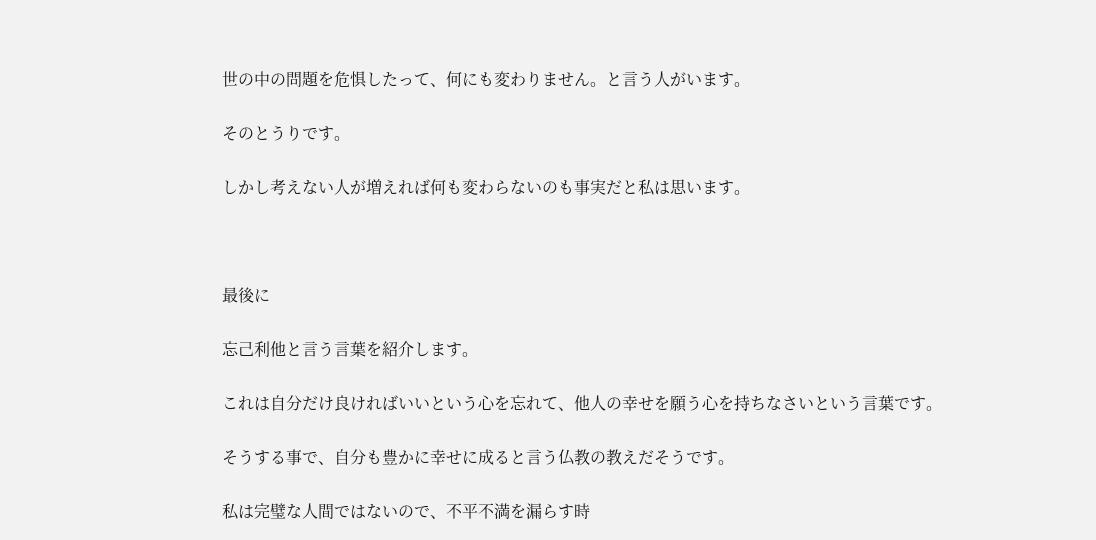世の中の問題を危惧したって、何にも変わりません。と言う人がいます。

そのとうりです。

しかし考えない人が増えれば何も変わらないのも事実だと私は思います。



最後に

忘己利他と言う言葉を紹介します。

これは自分だけ良ければいいという心を忘れて、他人の幸せを願う心を持ちなさいという言葉です。

そうする事で、自分も豊かに幸せに成ると言う仏教の教えだそうです。

私は完璧な人間ではないので、不平不満を漏らす時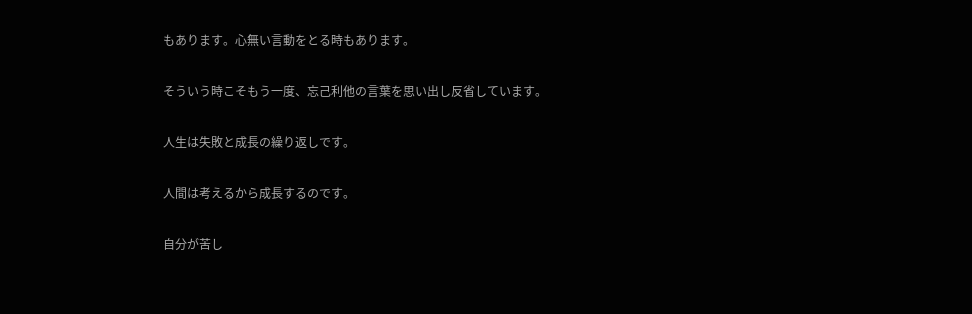もあります。心無い言動をとる時もあります。

そういう時こそもう一度、忘己利他の言葉を思い出し反省しています。

人生は失敗と成長の繰り返しです。

人間は考えるから成長するのです。

自分が苦し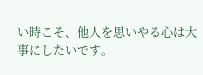い時こそ、他人を思いやる心は大事にしたいです。